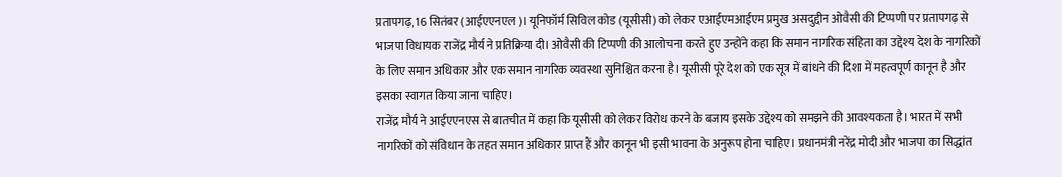प्रतापगढ़, 16 सितंबर (आईएएनएल)। यूनिफॉर्म सिविल कोड (यूसीसी) को लेकर एआईएमआईएम प्रमुख असदुद्दीन ओवैसी की टिप्पणी पर प्रतापगढ़ से भाजपा विधायक राजेंद्र मौर्य ने प्रतिक्रिया दी। ओवैसी की टिप्पणी की आलोचना करते हुए उन्होंने कहा कि समान नागरिक संहिता का उद्देश्य देश के नागरिकों के लिए समान अधिकार और एक समान नागरिक व्यवस्था सुनिश्चित करना है। यूसीसी पूरे देश को एक सूत्र में बांधने की दिशा में महत्वपूर्ण कानून है और इसका स्वागत किया जाना चाहिए।
राजेंद्र मौर्य ने आईएएनएस से बातचीत में कहा कि यूसीसी को लेकर विरोध करने के बजाय इसके उद्देश्य को समझने की आवश्यकता है। भारत में सभी नागरिकों को संविधान के तहत समान अधिकार प्राप्त हैं और कानून भी इसी भावना के अनुरूप होना चाहिए। प्रधानमंत्री नरेंद्र मोदी और भाजपा का सिद्धांत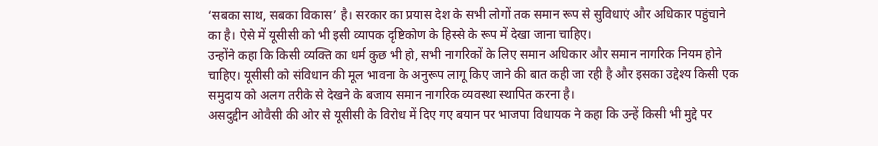‘सबका साथ, सबका विकास’ है। सरकार का प्रयास देश के सभी लोगों तक समान रूप से सुविधाएं और अधिकार पहुंचाने का है। ऐसे में यूसीसी को भी इसी व्यापक दृष्टिकोण के हिस्से के रूप में देखा जाना चाहिए।
उन्होंने कहा कि किसी व्यक्ति का धर्म कुछ भी हो, सभी नागरिकों के लिए समान अधिकार और समान नागरिक नियम होने चाहिए। यूसीसी को संविधान की मूल भावना के अनुरूप लागू किए जाने की बात कही जा रही है और इसका उद्देश्य किसी एक समुदाय को अलग तरीके से देखने के बजाय समान नागरिक व्यवस्था स्थापित करना है।
असदुद्दीन ओवैसी की ओर से यूसीसी के विरोध में दिए गए बयान पर भाजपा विधायक ने कहा कि उन्हें किसी भी मुद्दे पर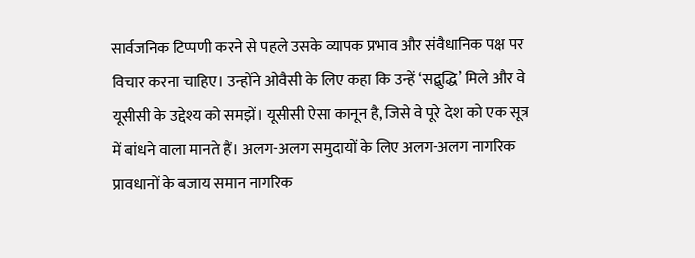सार्वजनिक टिप्पणी करने से पहले उसके व्यापक प्रभाव और संवैधानिक पक्ष पर विचार करना चाहिए। उन्होंने ओवैसी के लिए कहा कि उन्हें ‘सद्बुद्धि’ मिले और वे यूसीसी के उद्देश्य को समझें। यूसीसी ऐसा कानून है, जिसे वे पूरे देश को एक सूत्र में बांधने वाला मानते हैं। अलग-अलग समुदायों के लिए अलग-अलग नागरिक प्रावधानों के बजाय समान नागरिक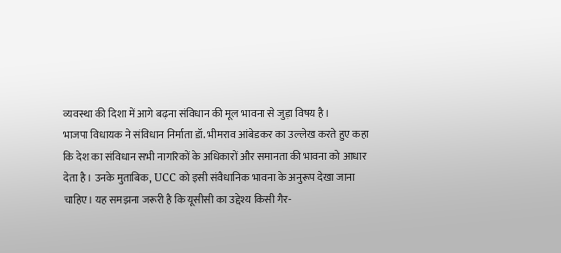व्यवस्था की दिशा में आगे बढ़ना संविधान की मूल भावना से जुड़ा विषय है।
भाजपा विधायक ने संविधान निर्माता डॉ. भीमराव आंबेडकर का उल्लेख करते हुए कहा कि देश का संविधान सभी नागरिकों के अधिकारों और समानता की भावना को आधार देता है। उनके मुताबिक, UCC को इसी संवैधानिक भावना के अनुरूप देखा जाना चाहिए। यह समझना जरूरी है कि यूसीसी का उद्देश्य किसी गैर-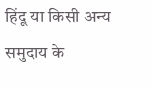हिंदू या किसी अन्य समुदाय के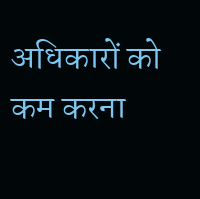अधिकारों को कम करना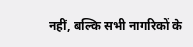नहीं, बल्कि सभी नागरिकों के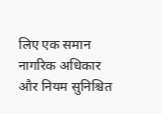लिए एक समान नागरिक अधिकार और नियम सुनिश्चित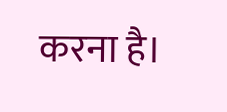करना है।